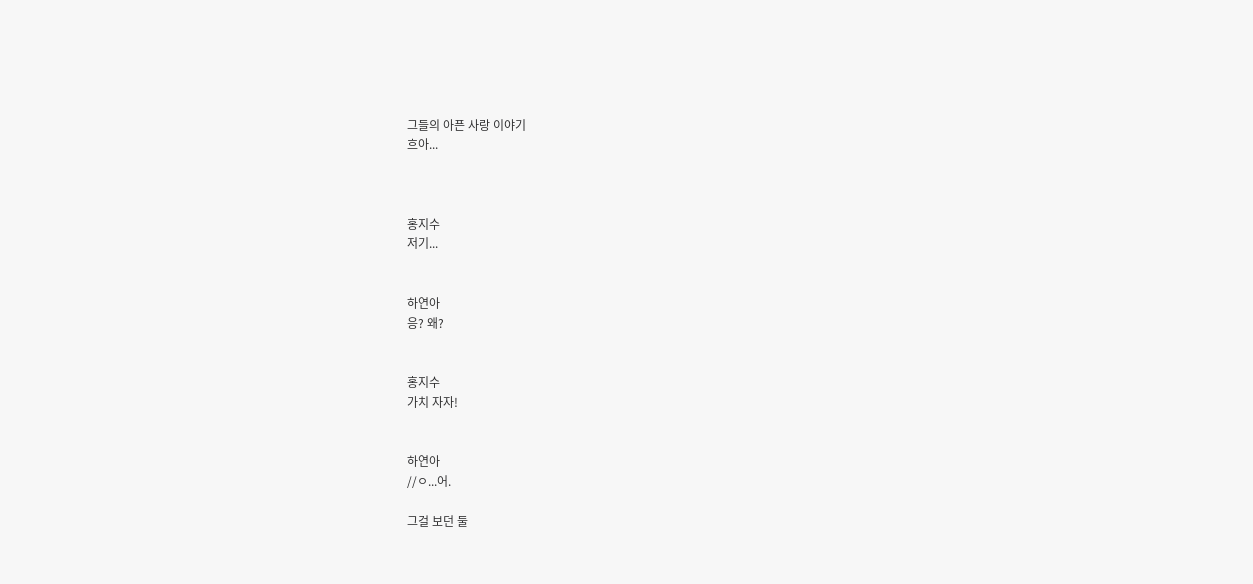그들의 아픈 사랑 이야기
흐아...



홍지수
저기...


하연아
응? 왜?


홍지수
가치 자자!


하연아
//ㅇ...어.

그걸 보던 둘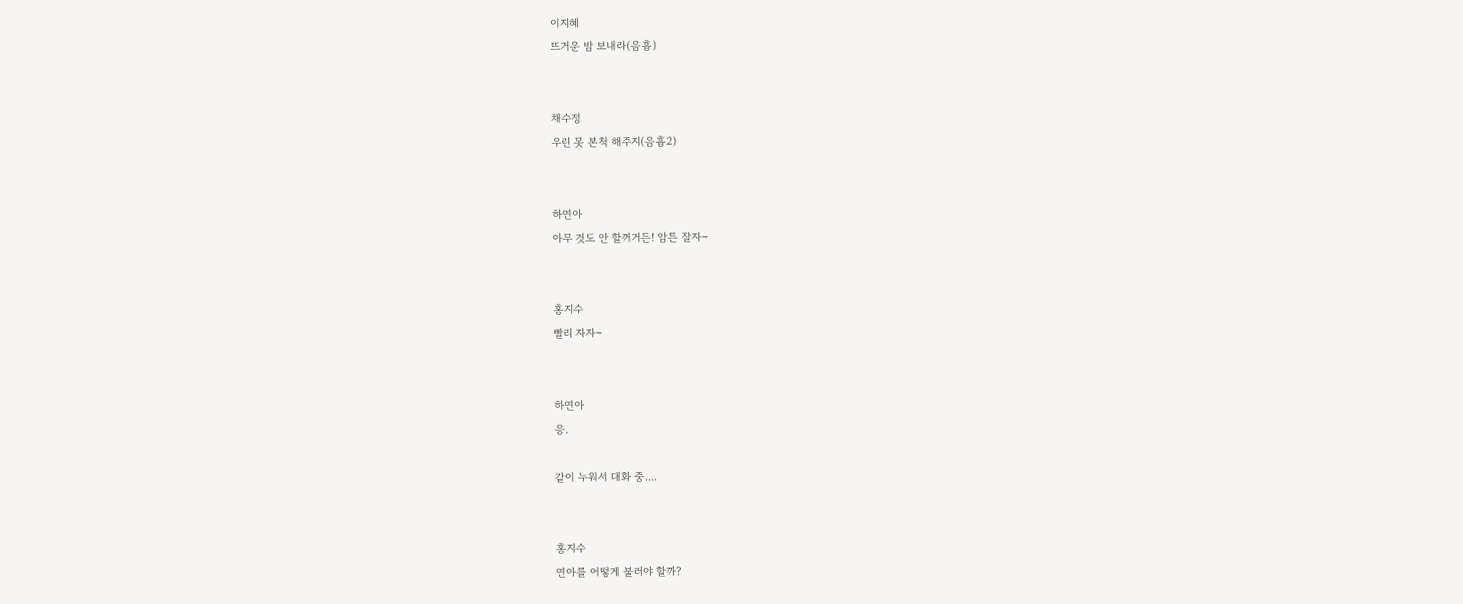이지혜
뜨거운 밤 보내라(음흉)


채수정
우린 못 본척 해주지(음흉2)


하연아
아무 것도 안 할꺼거든! 암튼 잘자~


홍지수
빨리 자자~


하연아
응.

같이 누워서 대화 중....


홍지수
연아를 어떻게 불러야 할까?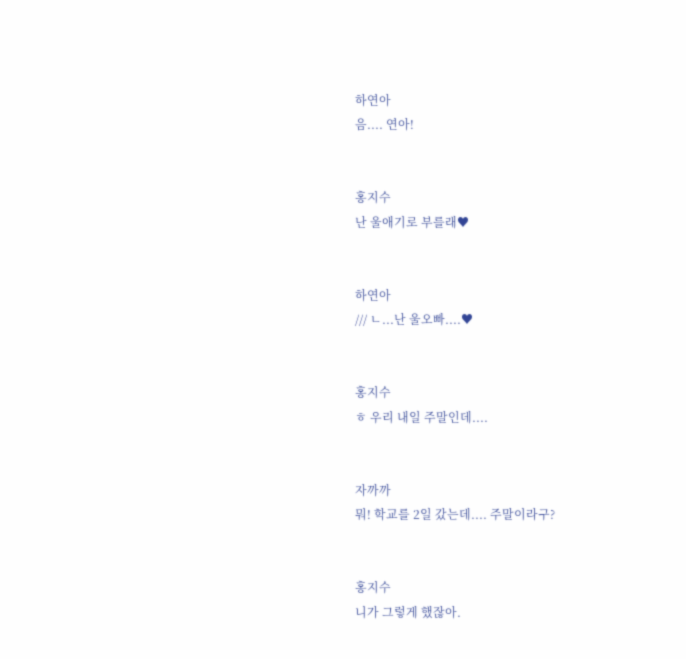하연아
음.... 연아!


홍지수
난 울애기로 부를래♥


하연아
/// ㄴ...난 울오빠....♥


홍지수
ㅎ 우리 내일 주말인데....


자까까
뭐! 학교를 2일 갔는데.... 주말이라구?


홍지수
니가 그렇게 했잖아.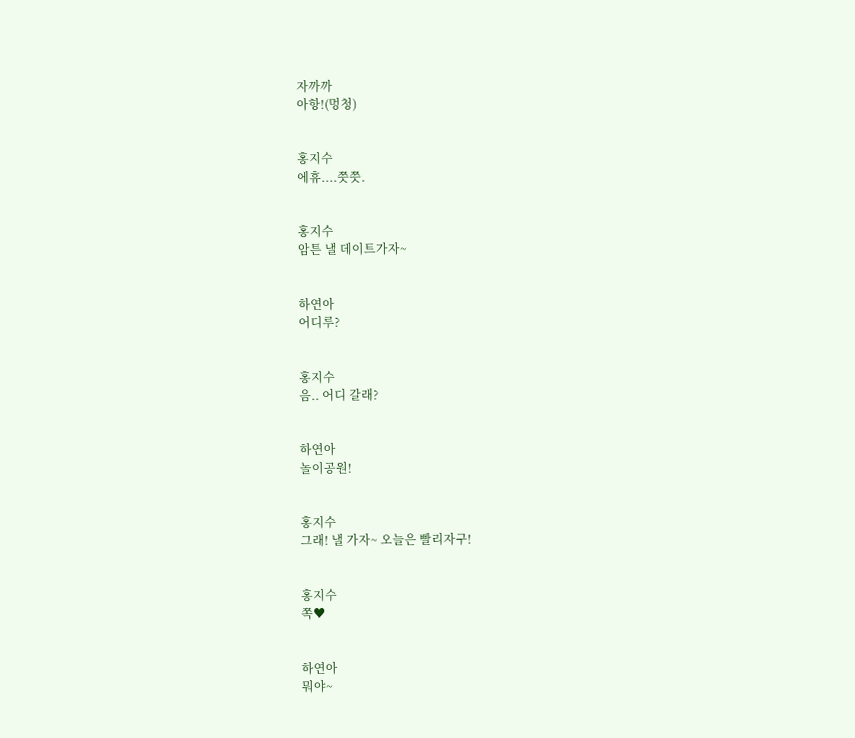자까까
아항!(멍청)


홍지수
에휴....쯧쯧.


홍지수
암튼 낼 데이트가자~


하연아
어디루?


홍지수
음.. 어디 갈래?


하연아
놀이공원!


홍지수
그래! 낼 가자~ 오늘은 빨리자구!


홍지수
쪽♥


하연아
뭐야~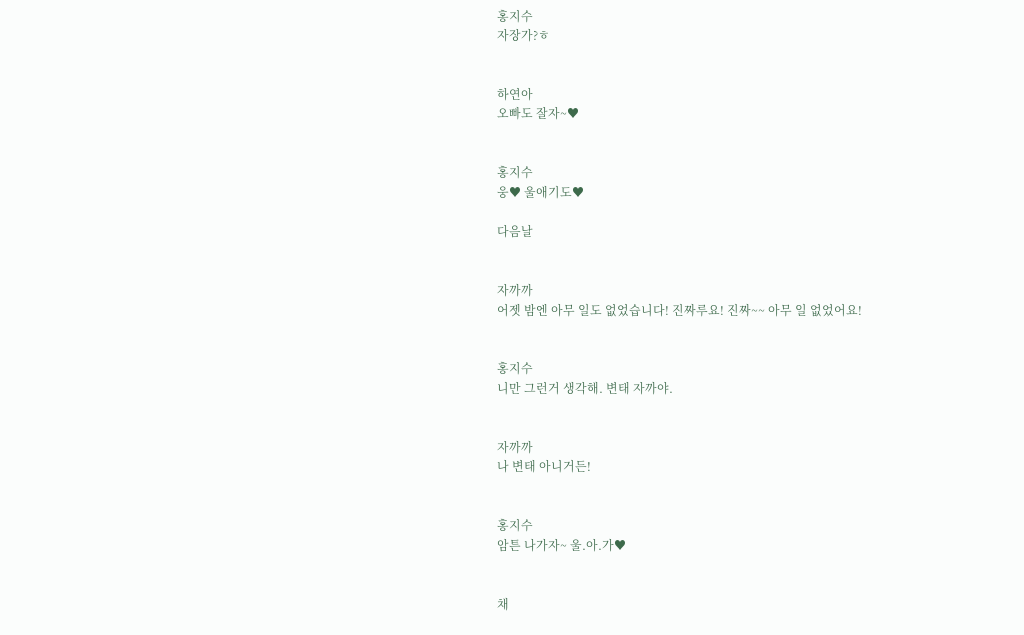홍지수
자장가?ㅎ


하연아
오빠도 잘자~♥


홍지수
웅♥ 울애기도♥

다음날


자까까
어젯 밤엔 아무 일도 없었습니다! 진짜루요! 진짜~~ 아무 일 없었어요!


홍지수
니만 그런거 생각해. 변태 자까야.


자까까
나 변태 아니거든!


홍지수
암튼 나가자~ 울.아.가♥


채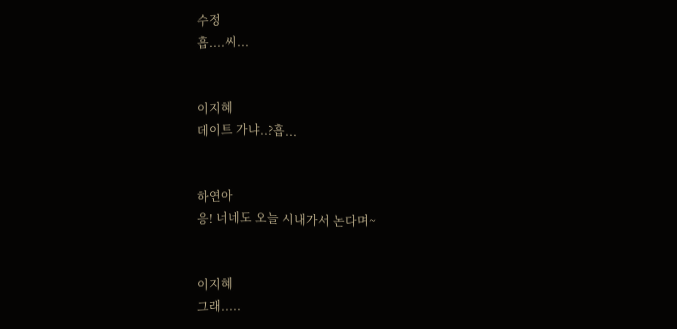수정
흡....씨...


이지혜
데이트 가냐..?흡...


하연아
응! 너네도 오늘 시내가서 논다며~


이지혜
그래.....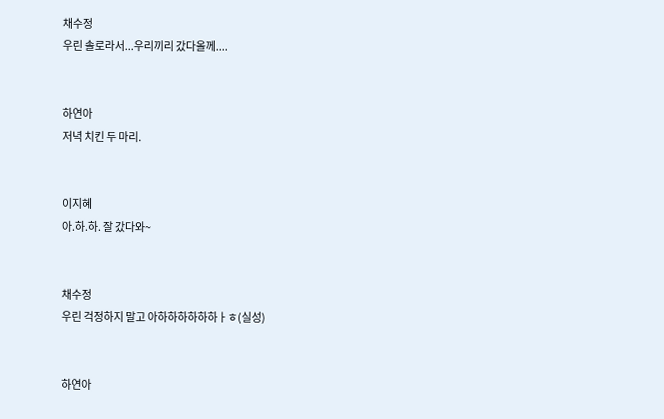채수정
우린 솔로라서...우리끼리 갔다올께....


하연아
저녁 치킨 두 마리.


이지혜
아.하.하. 잘 갔다와~


채수정
우린 걱정하지 말고 아하하하하하하ㅏㅎ(실성)


하연아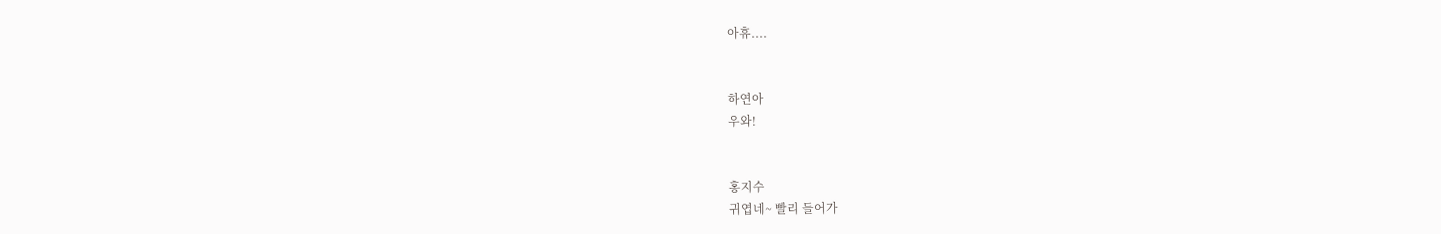아휴....


하연아
우와!


홍지수
귀엽네~ 빨리 들어가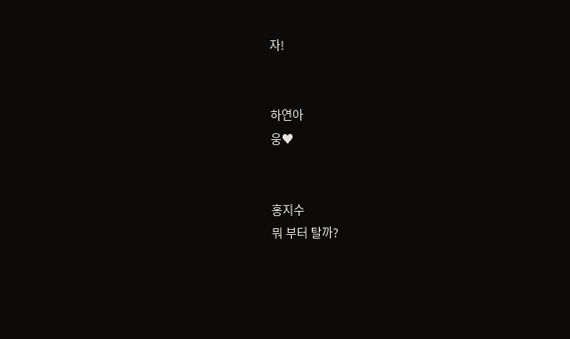자!


하연아
웅♥


홍지수
뭐 부터 탈까?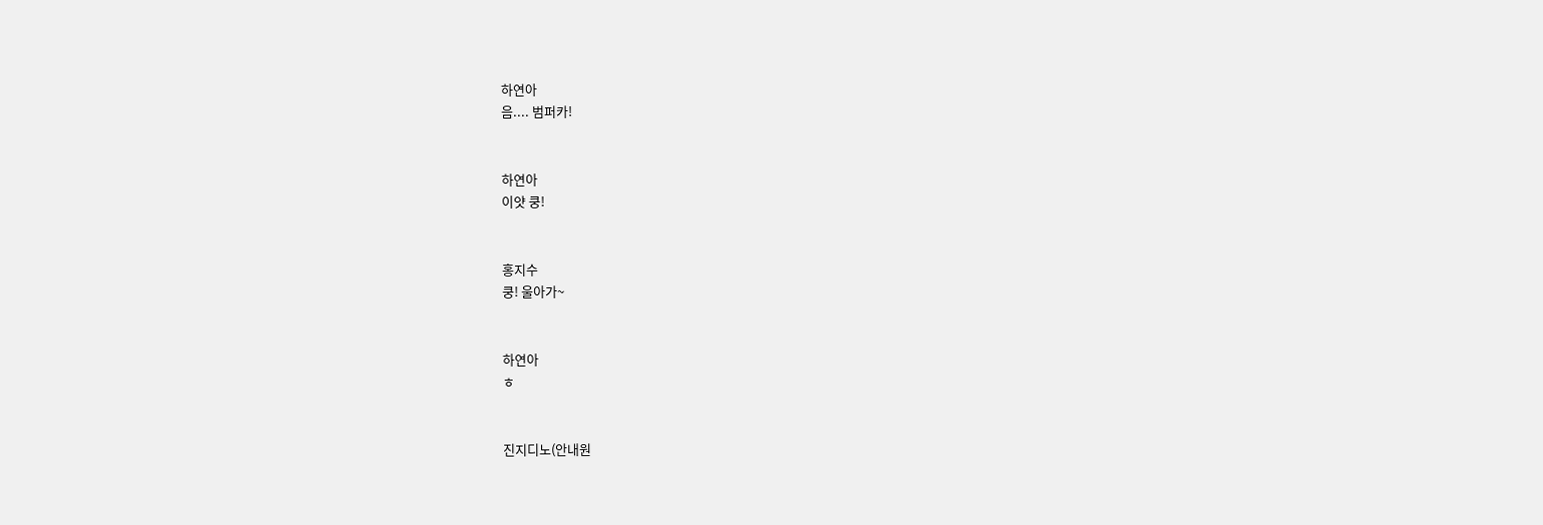하연아
음.... 범퍼카!


하연아
이얏 쿵!


홍지수
쿵! 울아가~


하연아
ㅎ


진지디노(안내원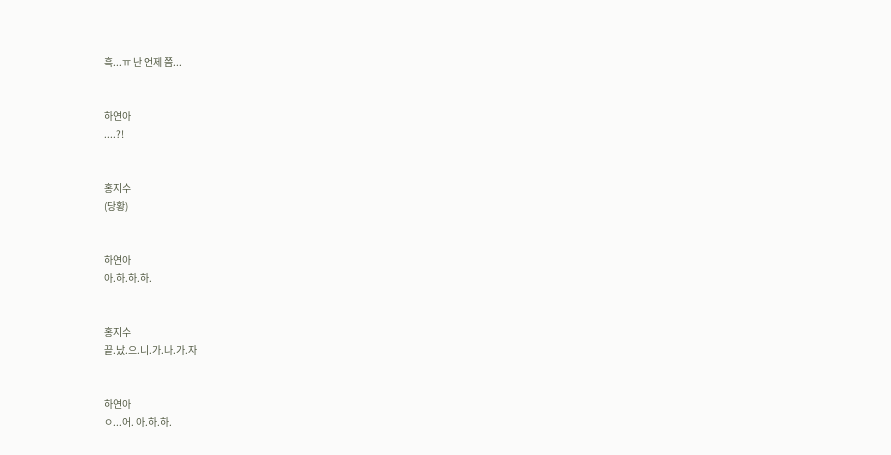흑...ㅠ 난 언제 쯤...


하연아
....?!


홍지수
(당황)


하연아
아.하.하.하.


홍지수
끝.났.으.니.가.나.가.자


하연아
ㅇ...어. 아.하.하.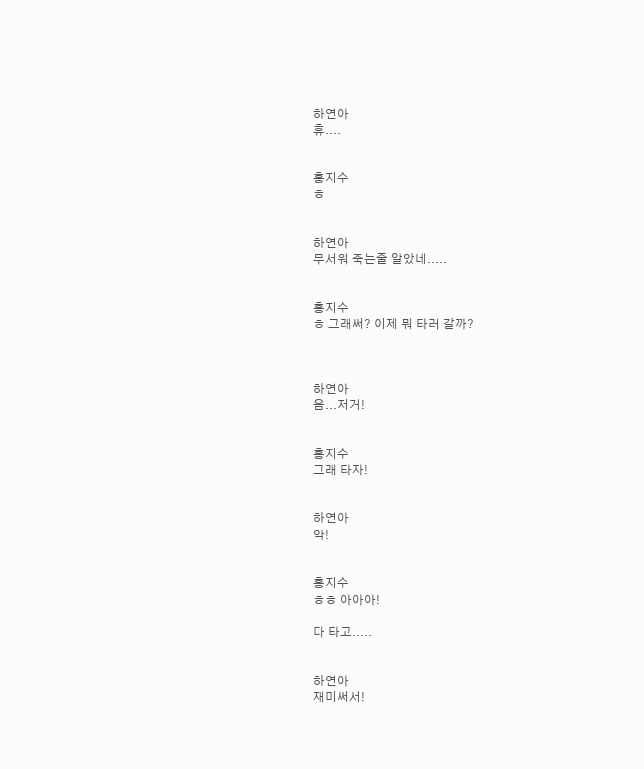하연아
휴....


홍지수
ㅎ


하연아
무서워 죽는줄 알았네.....


홍지수
ㅎ 그래써? 이제 뭐 타러 갈까?



하연아
음...저거!


홍지수
그래 타자!


하연아
악!


홍지수
ㅎㅎ 아아아!

다 타고.....


하연아
재미써서!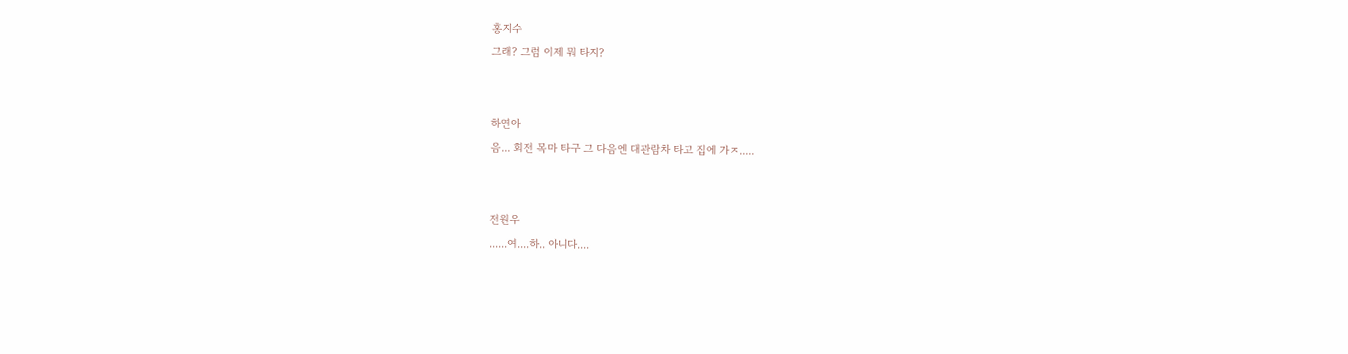홍지수
그래? 그럼 이제 뭐 타지?


하연아
음... 회전 목마 타구 그 다음엔 대관람차 타고 집에 가ㅈ.....


전원우
......여....하.. 아니다....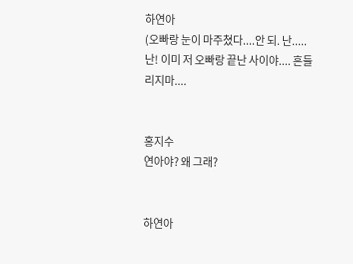하연아
(오빠랑 눈이 마주쳤다....안 되. 난.....난! 이미 저 오빠랑 끝난 사이야.... 흔들리지마....


홍지수
연아야? 왜 그래?


하연아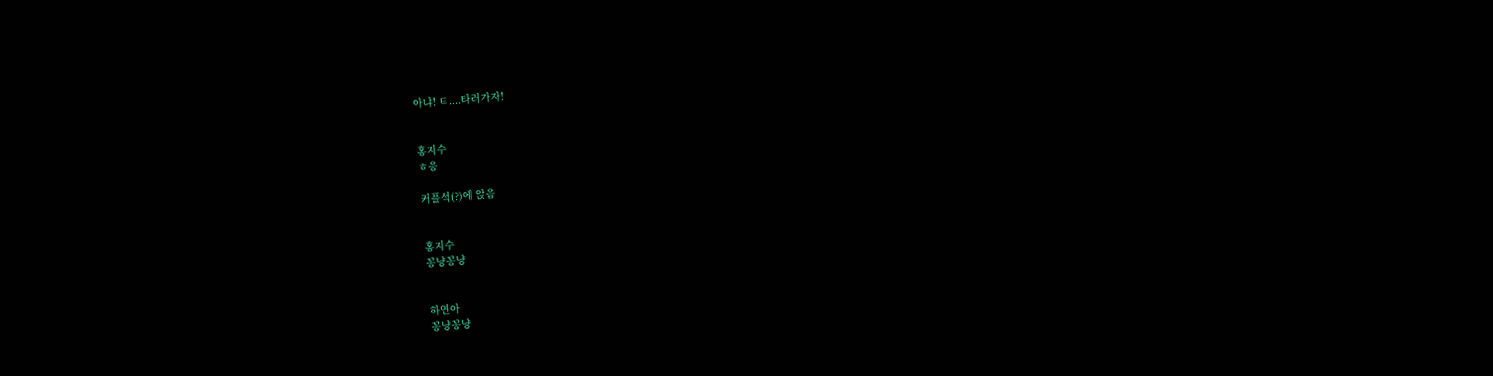아냐! ㅌ....타러가자!


홍지수
ㅎ응

커플석(?)에 앉음


홍지수
꽁냥꽁냥


하연아
꽁냥꽁냥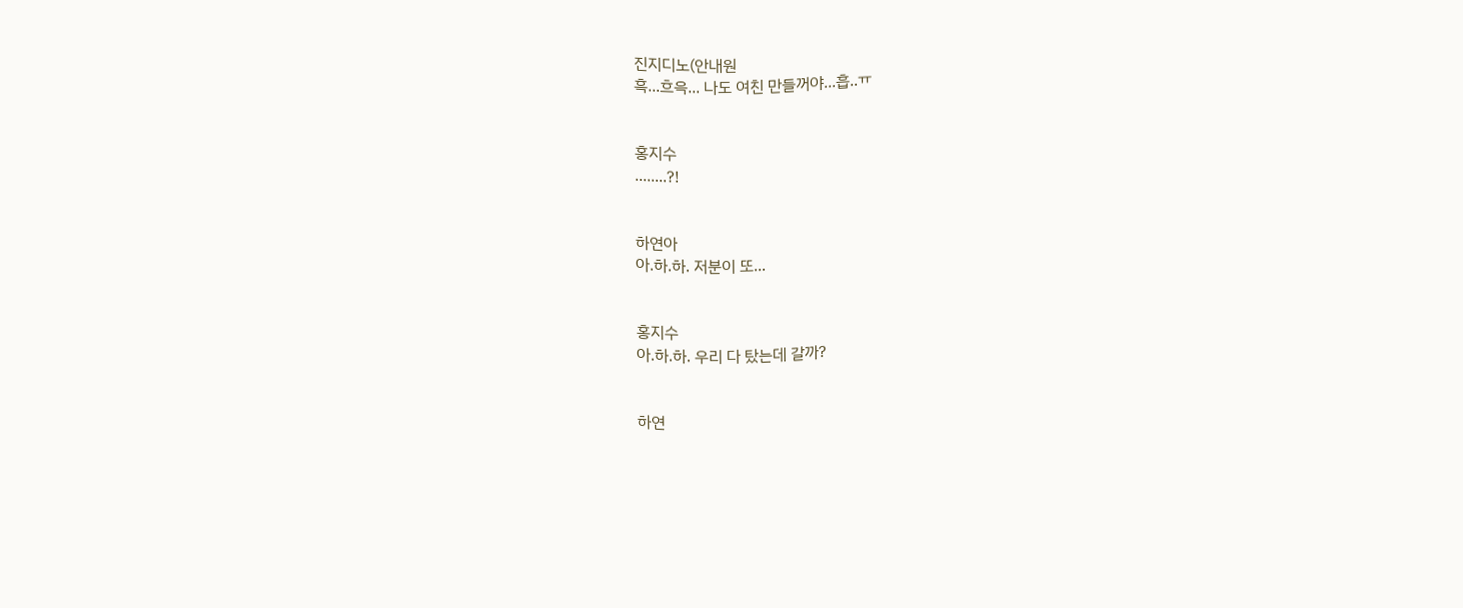진지디노(안내원
흑...흐윽... 나도 여친 만들꺼야...흡..ㅠ


홍지수
........?!


하연아
아.하.하. 저분이 또...


홍지수
아.하.하. 우리 다 탔는데 갈까?


하연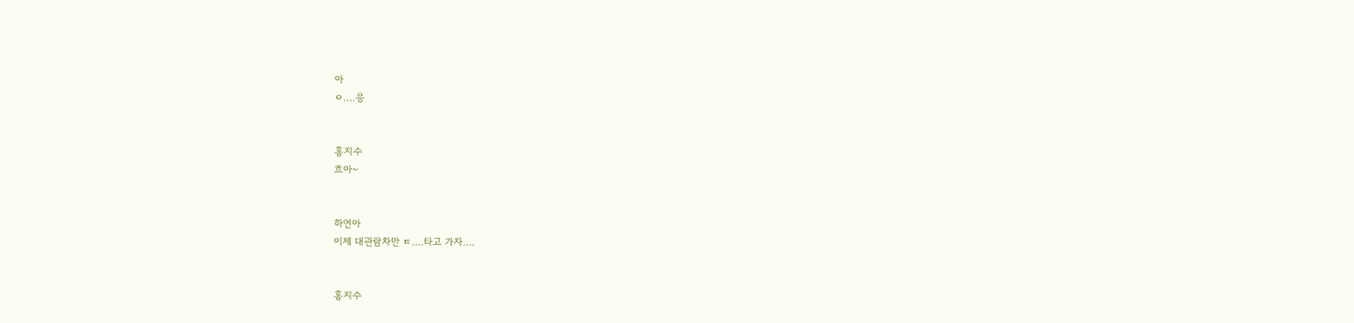아
ㅇ....응


홍지수
흐아~


하연아
이제 대관람차만 ㅌ....타고 가자....


홍지수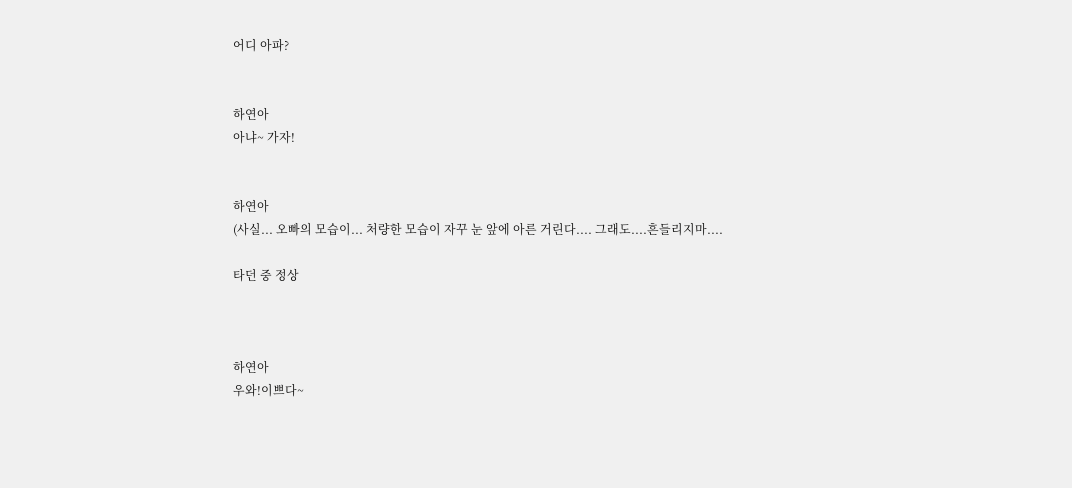어디 아파?


하연아
아냐~ 가자!


하연아
(사실... 오빠의 모습이... 처량한 모습이 자꾸 눈 앞에 아른 거린다.... 그래도....흔들리지마....

타던 중 정상



하연아
우와!이쁘다~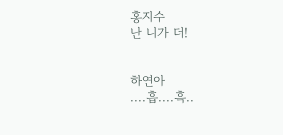홍지수
난 니가 더!


하연아
....흡....흑..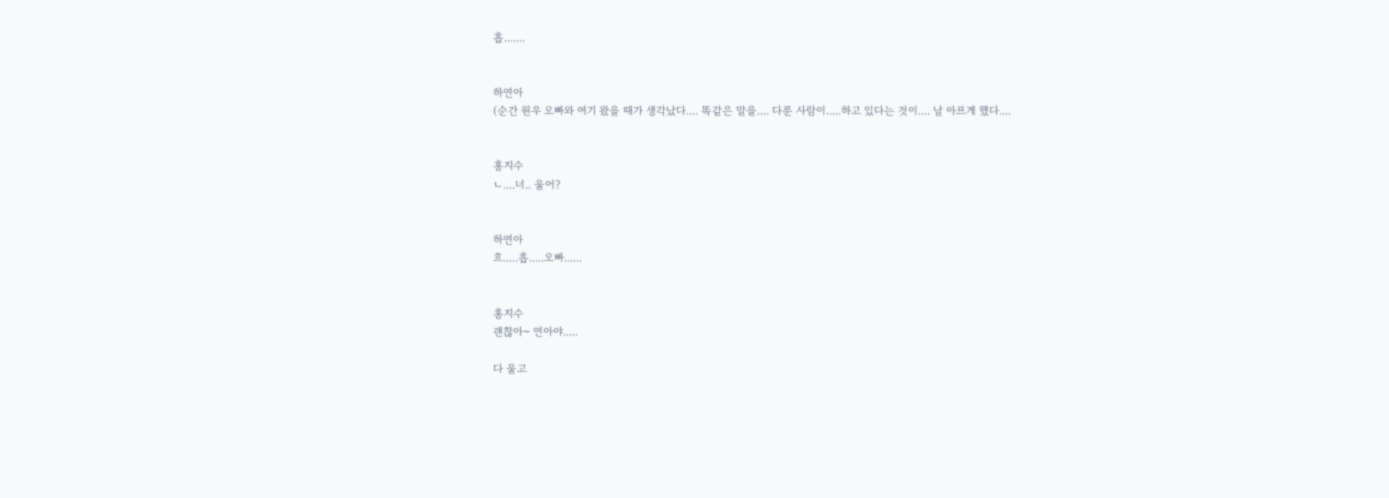흡.......


하연아
(순간 원우 오빠와 여기 왔을 때가 생각났다.... 똑같은 말을.... 다룬 사람이.....하고 있다는 것이.... 날 아프게 했다....


홍지수
ㄴ....너.. 울어?


하연아
흐.....흡.....오빠......


홍지수
괜찮아~ 연아야.....

다 울고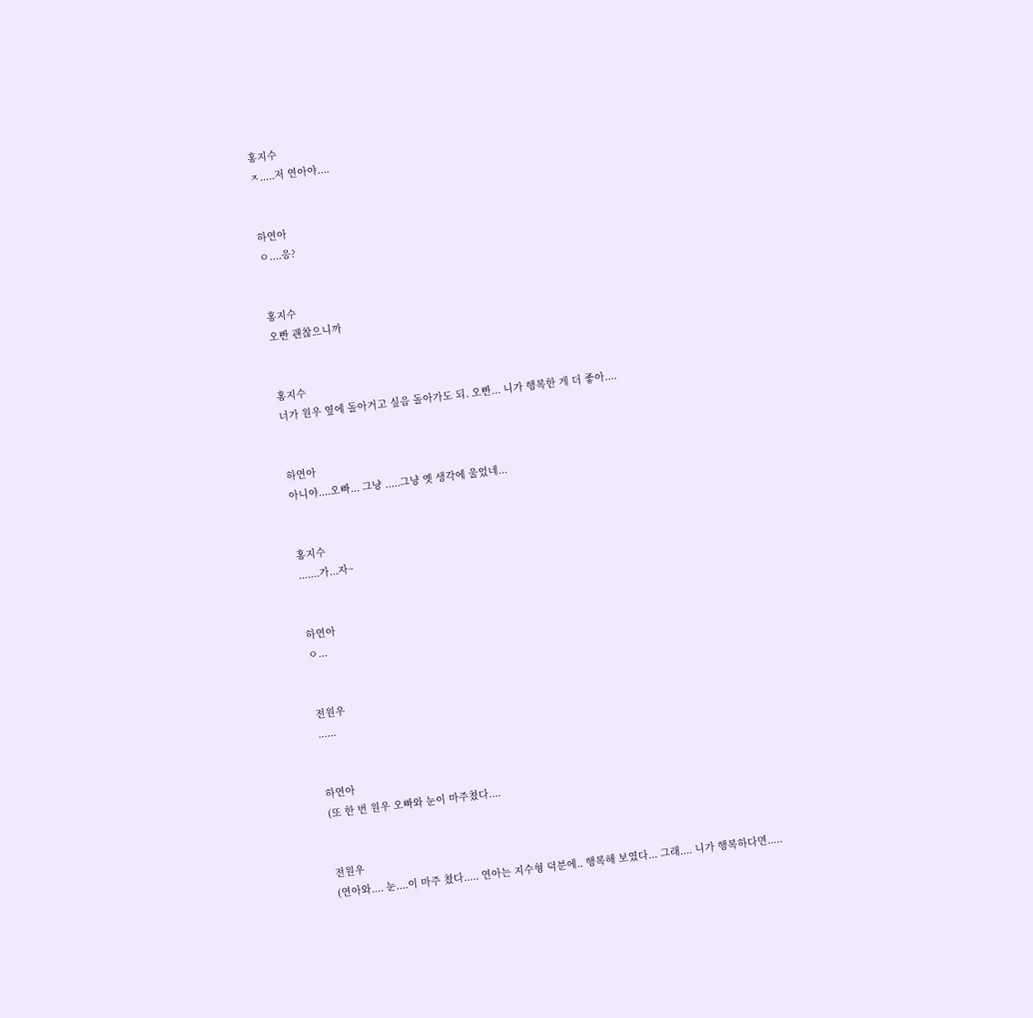홍지수
ㅈ.....저 연아야....


하연아
ㅇ....응?


홍지수
오빤 괜찮으니까


홍지수
너가 원우 옆에 돌아거고 싶음 돌아가도 되. 오빤... 니가 행복한 게 더 좋아....


하연아
아니야....오빠... 그냥 .....그냥 옛 생각에 울었네...


홍지수
.......가...자~


하연아
ㅇ...


전원우
......


하연아
(또 한 번 원우 오빠와 눈이 마주쳤다....


전원우
(연아와.... 눈....이 마주 쳤다..... 연아는 지수형 덕분에.. 행복해 보였다... 그래.... 니가 행복하다면.....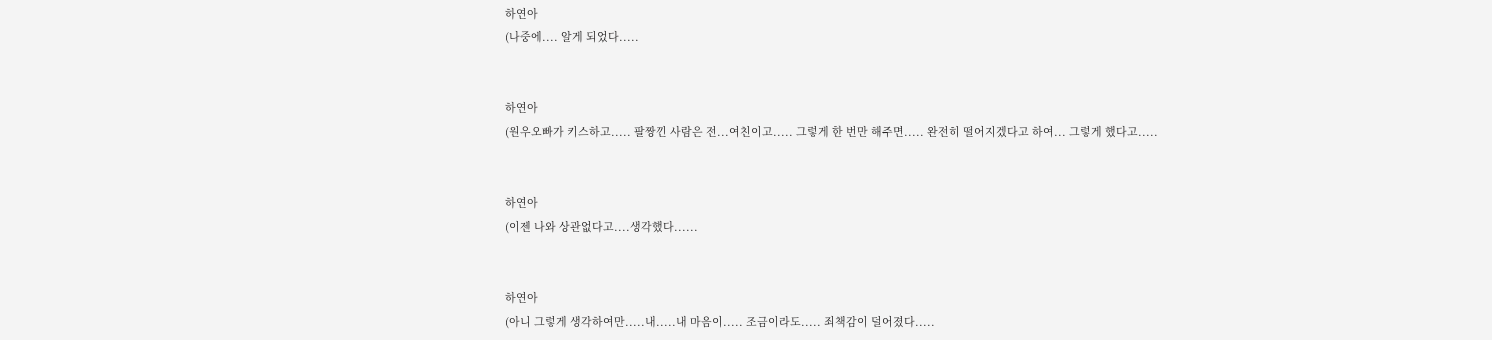하연아
(나중에.... 알게 되었다.....


하연아
(원우오빠가 키스하고..... 팔짱낀 사람은 전...여친이고..... 그렇게 한 번만 해주면..... 완전히 떨어지겠다고 하여... 그렇게 했다고.....


하연아
(이젠 나와 상관없다고....생각했다......


하연아
(아니 그렇게 생각하여만.....내.....내 마음이..... 조금이라도..... 죄책감이 덜어졌다.....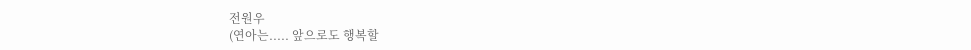전원우
(연아는..... 앞으로도 행복할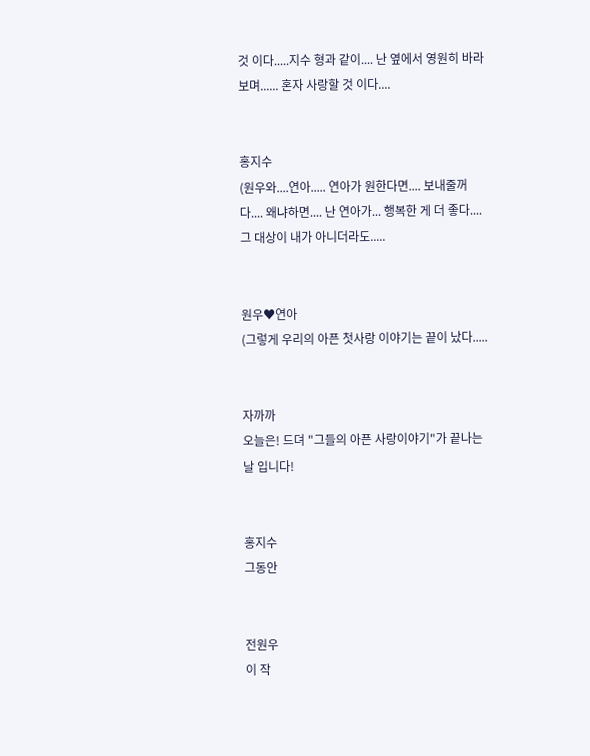것 이다.....지수 형과 같이.... 난 옆에서 영원히 바라보며...... 혼자 사랑할 것 이다....


홍지수
(원우와....연아..... 연아가 원한다면.... 보내줄꺼다.... 왜냐하면.... 난 연아가... 행복한 게 더 좋다.... 그 대상이 내가 아니더라도.....


원우♥연아
(그렇게 우리의 아픈 첫사랑 이야기는 끝이 났다.....


자까까
오늘은! 드뎌 "그들의 아픈 사랑이야기"가 끝나는 날 입니다!


홍지수
그동안


전원우
이 작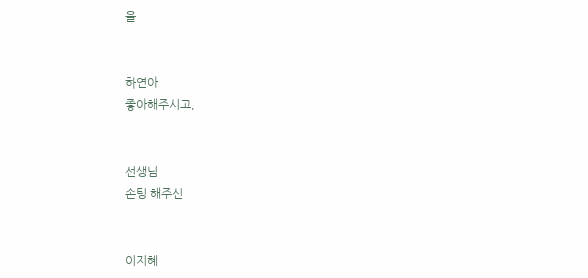을


하연아
좋아해주시고,


선생님
손팅 해주신


이지혜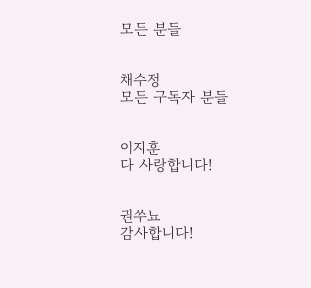모든 분들


채수정
모든 구독자 분들


이지훈
다 사랑합니다!


권쑤뇨
감사합니다!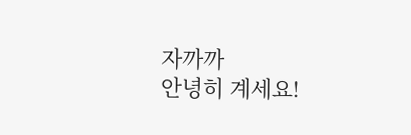자까까
안녕히 계세요!